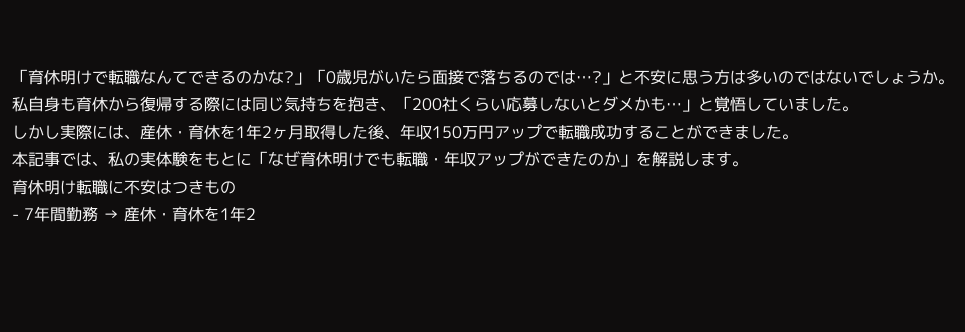「育休明けで転職なんてできるのかな?」「0歳児がいたら面接で落ちるのでは…?」と不安に思う方は多いのではないでしょうか。
私自身も育休から復帰する際には同じ気持ちを抱き、「200社くらい応募しないとダメかも…」と覚悟していました。
しかし実際には、産休・育休を1年2ヶ月取得した後、年収150万円アップで転職成功することができました。
本記事では、私の実体験をもとに「なぜ育休明けでも転職・年収アップができたのか」を解説します。
育休明け転職に不安はつきもの
- 7年間勤務 → 産休・育休を1年2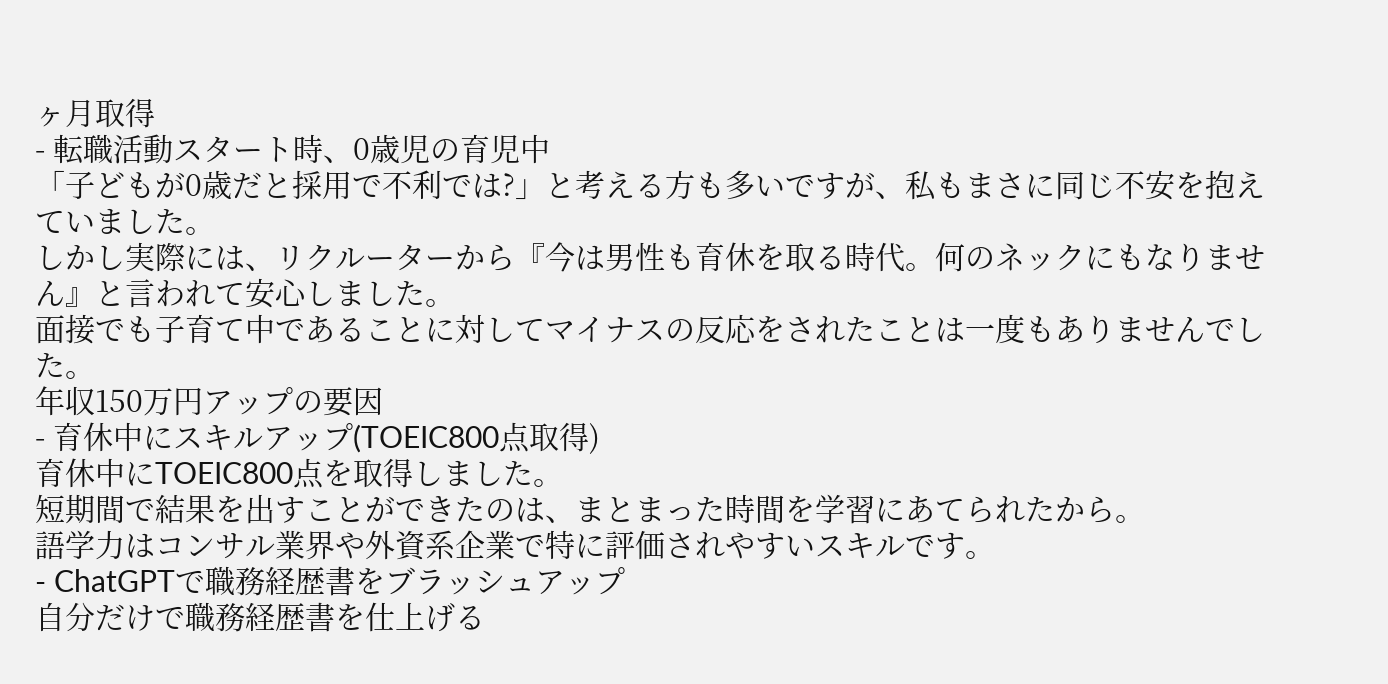ヶ月取得
- 転職活動スタート時、0歳児の育児中
「子どもが0歳だと採用で不利では?」と考える方も多いですが、私もまさに同じ不安を抱えていました。
しかし実際には、リクルーターから『今は男性も育休を取る時代。何のネックにもなりません』と言われて安心しました。
面接でも子育て中であることに対してマイナスの反応をされたことは一度もありませんでした。
年収150万円アップの要因
- 育休中にスキルアップ(TOEIC800点取得)
育休中にTOEIC800点を取得しました。
短期間で結果を出すことができたのは、まとまった時間を学習にあてられたから。
語学力はコンサル業界や外資系企業で特に評価されやすいスキルです。
- ChatGPTで職務経歴書をブラッシュアップ
自分だけで職務経歴書を仕上げる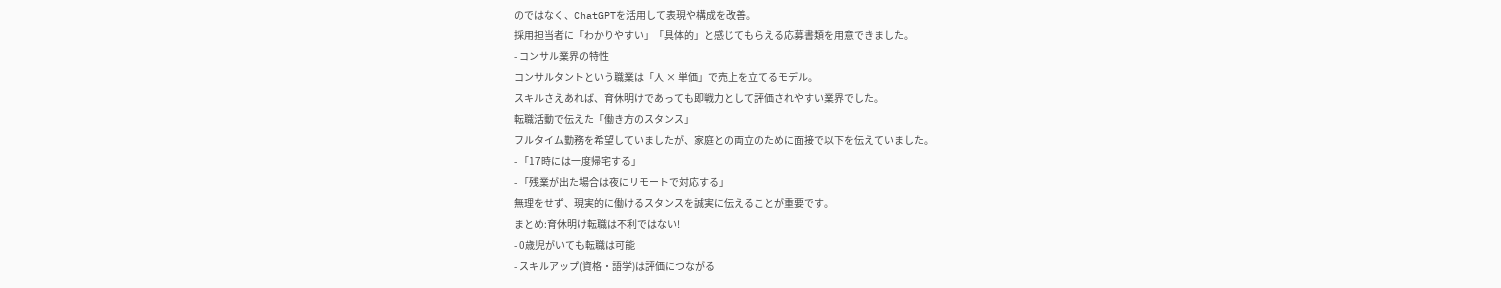のではなく、ChatGPTを活用して表現や構成を改善。
採用担当者に「わかりやすい」「具体的」と感じてもらえる応募書類を用意できました。
- コンサル業界の特性
コンサルタントという職業は「人 × 単価」で売上を立てるモデル。
スキルさえあれば、育休明けであっても即戦力として評価されやすい業界でした。
転職活動で伝えた「働き方のスタンス」
フルタイム勤務を希望していましたが、家庭との両立のために面接で以下を伝えていました。
- 「17時には一度帰宅する」
- 「残業が出た場合は夜にリモートで対応する」
無理をせず、現実的に働けるスタンスを誠実に伝えることが重要です。
まとめ:育休明け転職は不利ではない!
- 0歳児がいても転職は可能
- スキルアップ(資格・語学)は評価につながる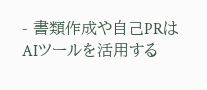- 書類作成や自己PRはAIツールを活用する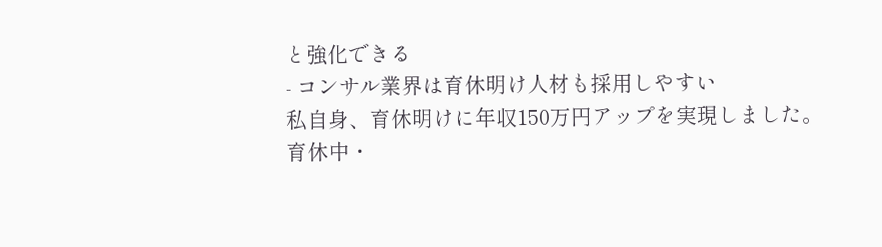と強化できる
- コンサル業界は育休明け人材も採用しやすい
私自身、育休明けに年収150万円アップを実現しました。
育休中・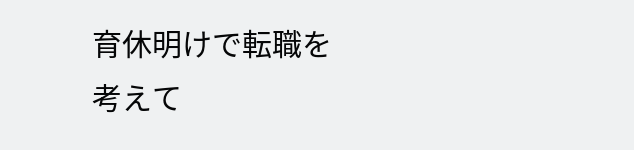育休明けで転職を考えて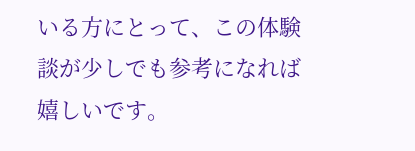いる方にとって、この体験談が少しでも参考になれば嬉しいです。